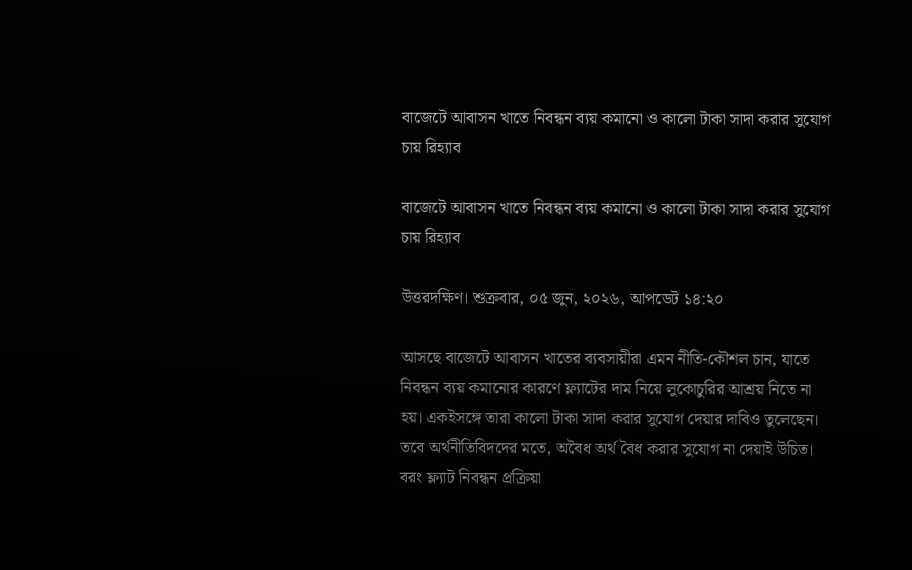বাজেটে আবাসন খাতে নিবন্ধন ব্যয় কমানো ও কালো টাকা সাদা করার সুযোগ চায় রিহ্যাব

বাজেটে আবাসন খাতে নিবন্ধন ব্যয় কমানো ও কালো টাকা সাদা করার সুযোগ চায় রিহ্যাব

উত্তরদক্ষিণ। শুক্রবার, ০৫ জুন, ২০২৬, আপডেট ১৪:২০

আসছে বাজেটে আবাসন খাতের ব্যবসায়ীরা এমন নীতি-কৌশল চান, যাতে নিবন্ধন ব্যয় কমানোর কারণে ফ্ল্যাটের দাম নিয়ে লুকোচুরির আশ্রয় নিতে না হয়। একইসঙ্গে তারা কালো টাকা সাদা করার সুযোগ দেয়ার দাবিও তুলেছেন। তবে অর্থনীতিবিদদের মতে, অবৈধ অর্থ বৈধ করার সুযোগ না দেয়াই উচিত। বরং ফ্ল্যাট নিবন্ধন প্রক্রিয়া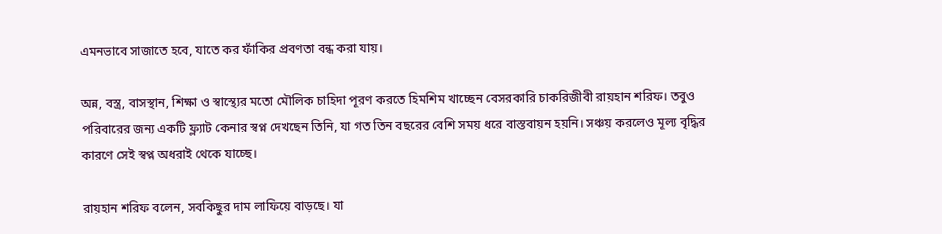এমনভাবে সাজাতে হবে, যাতে কর ফাঁকির প্রবণতা বন্ধ করা যায়।

অন্ন, বস্ত্র, বাসস্থান, শিক্ষা ও স্বাস্থ্যের মতো মৌলিক চাহিদা পূরণ করতে হিমশিম খাচ্ছেন বেসরকারি চাকরিজীবী রায়হান শরিফ। তবুও পরিবারের জন্য একটি ফ্ল্যাট কেনার স্বপ্ন দেখছেন তিনি, যা গত তিন বছরের বেশি সময় ধরে বাস্তবায়ন হয়নি। সঞ্চয় করলেও মূল্য বৃদ্ধির কারণে সেই স্বপ্ন অধরাই থেকে যাচ্ছে।

রায়হান শরিফ বলেন, সবকিছুর দাম লাফিয়ে বাড়ছে। যা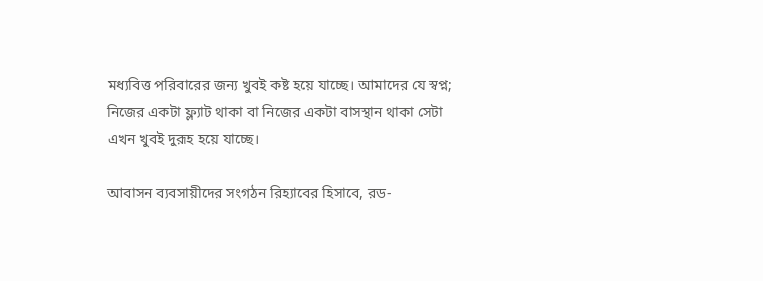মধ্যবিত্ত পরিবারের জন্য খুবই কষ্ট হয়ে যাচ্ছে। আমাদের যে স্বপ্ন; নিজের একটা ফ্ল্যাট থাকা বা নিজের একটা বাসস্থান থাকা সেটা এখন খুবই দুরূহ হয়ে যাচ্ছে।

আবাসন ব্যবসায়ীদের সংগঠন রিহ্যাবের হিসাবে, রড-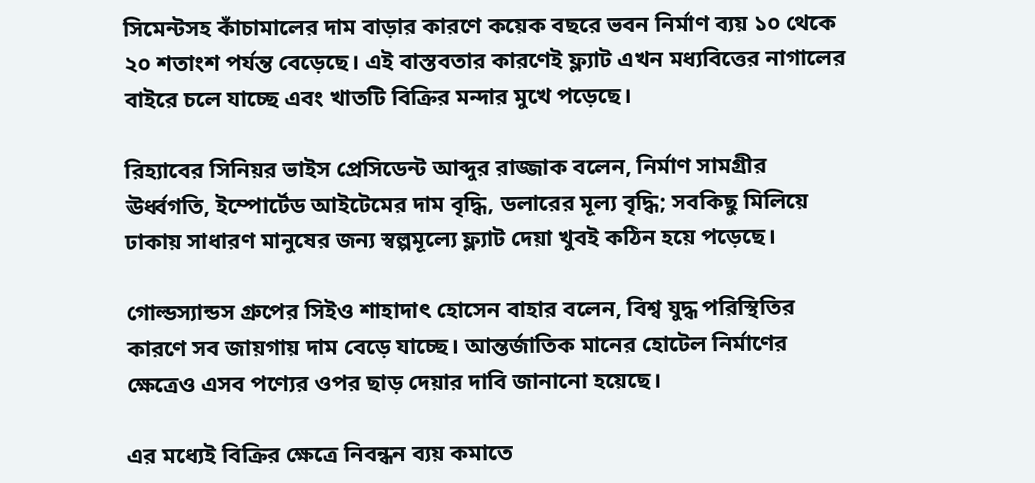সিমেন্টসহ কাঁচামালের দাম বাড়ার কারণে কয়েক বছরে ভবন নির্মাণ ব্যয় ১০ থেকে ২০ শতাংশ পর্যন্ত বেড়েছে। এই বাস্তবতার কারণেই ফ্ল্যাট এখন মধ্যবিত্তের নাগালের বাইরে চলে যাচ্ছে এবং খাতটি বিক্রির মন্দার মুখে পড়েছে।

রিহ্যাবের সিনিয়র ভাইস প্রেসিডেন্ট আব্দুর রাজ্জাক বলেন, নির্মাণ সামগ্রীর ঊর্ধ্বগতি, ইম্পোর্টেড আইটেমের দাম বৃদ্ধি, ডলারের মূল্য বৃদ্ধি; সবকিছু মিলিয়ে ঢাকায় সাধারণ মানুষের জন্য স্বল্পমূল্যে ফ্ল্যাট দেয়া খুবই কঠিন হয়ে পড়েছে।

গোল্ডস্যান্ডস গ্রুপের সিইও শাহাদাৎ হোসেন বাহার বলেন, বিশ্ব যুদ্ধ পরিস্থিতির কারণে সব জায়গায় দাম বেড়ে যাচ্ছে। আন্তর্জাতিক মানের হোটেল নির্মাণের ক্ষেত্রেও এসব পণ্যের ওপর ছাড় দেয়ার দাবি জানানো হয়েছে।

এর মধ্যেই বিক্রির ক্ষেত্রে নিবন্ধন ব্যয় কমাতে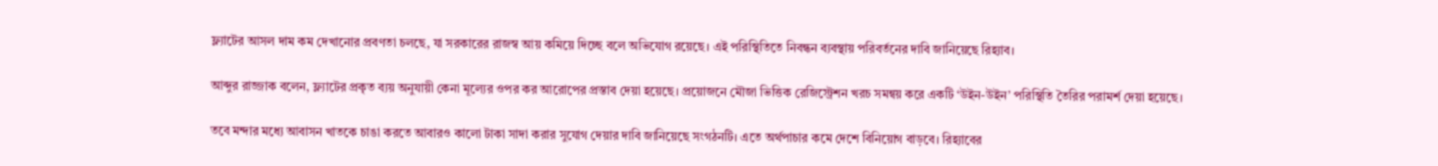ফ্ল্যাটের আসল দাম কম দেখানোর প্রবণতা চলছে, যা সরকারের রাজস্ব আয় কমিয়ে দিচ্ছে বলে অভিযোগ রয়েছে। এই পরিস্থিতিতে নিবন্ধন ব্যবস্থায় পরিবর্তনের দাবি জানিয়েছে রিহ্যাব।

আব্দুর রাজ্জাক বলেন, ফ্ল্যাটের প্রকৃত ব্যয় অনুযায়ী কেনা মূল্যের ওপর কর আরোপের প্রস্তাব দেয়া হয়েছে। প্রয়োজনে মৌজা ভিত্তিক রেজিস্ট্রেশন খরচ সমন্বয় করে একটি ‘উইন-উইন’ পরিস্থিতি তৈরির পরামর্শ দেয়া হয়েছে।

তবে মন্দার মধ্যে আবাসন খাতকে চাঙা করতে আবারও কালো টাকা সাদা করার সুযোগ দেয়ার দাবি জানিয়েছে সংগঠনটি। এতে অর্থপাচার কমে দেশে বিনিয়োগ বাড়বে। রিহ্যাবের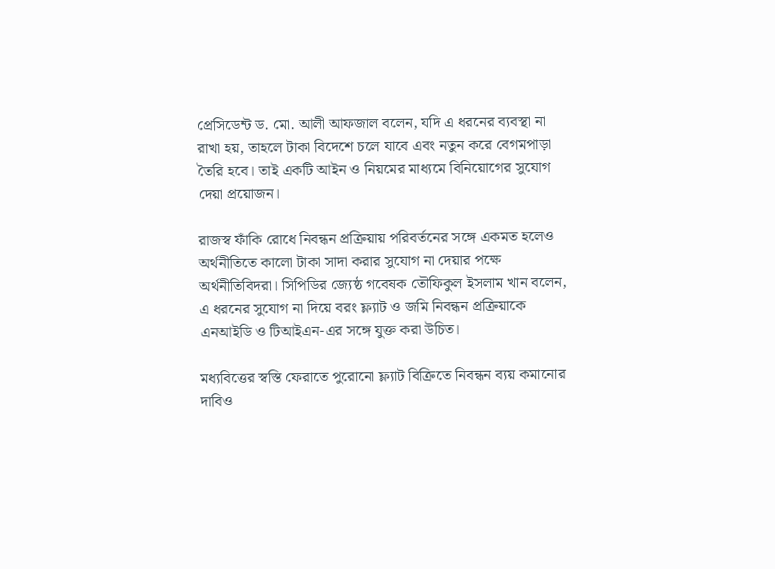প্রেসিডেন্ট ড. মো. আলী আফজাল বলেন, যদি এ ধরনের ব্যবস্থা না রাখা হয়, তাহলে টাকা বিদেশে চলে যাবে এবং নতুন করে বেগমপাড়া তৈরি হবে। তাই একটি আইন ও নিয়মের মাধ্যমে বিনিয়োগের সুযোগ দেয়া প্রয়োজন।

রাজস্ব ফাঁকি রোধে নিবন্ধন প্রক্রিয়ায় পরিবর্তনের সঙ্গে একমত হলেও অর্থনীতিতে কালো টাকা সাদা করার সুযোগ না দেয়ার পক্ষে অর্থনীতিবিদরা। সিপিডির জ্যেষ্ঠ গবেষক তৌফিকুল ইসলাম খান বলেন, এ ধরনের সুযোগ না দিয়ে বরং ফ্ল্যাট ও জমি নিবন্ধন প্রক্রিয়াকে এনআইডি ও টিআইএন-এর সঙ্গে যুক্ত করা উচিত।

মধ্যবিত্তের স্বস্তি ফেরাতে পুরোনো ফ্ল্যাট বিক্রিতে নিবন্ধন ব্যয় কমানোর দাবিও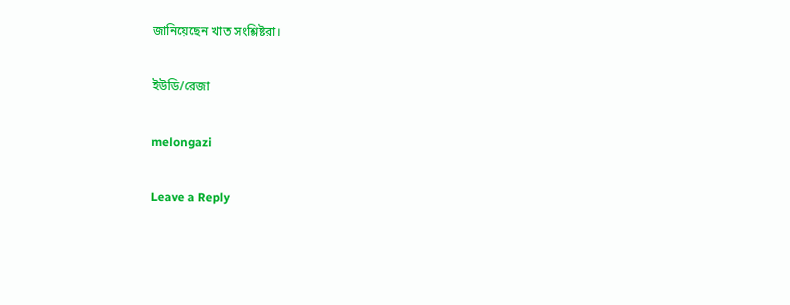জানিয়েছেন খাত সংশ্লিষ্টরা।

ইউডি/রেজা

melongazi

Leave a Reply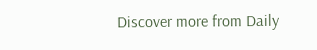Discover more from Daily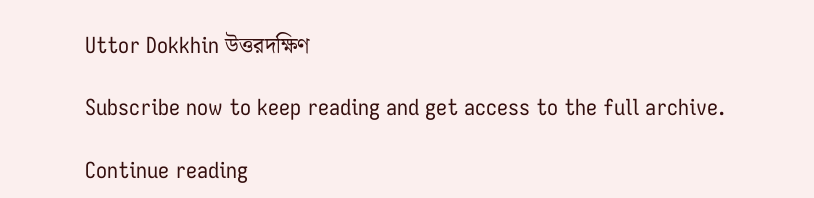Uttor Dokkhin উত্তরদক্ষিণ

Subscribe now to keep reading and get access to the full archive.

Continue reading